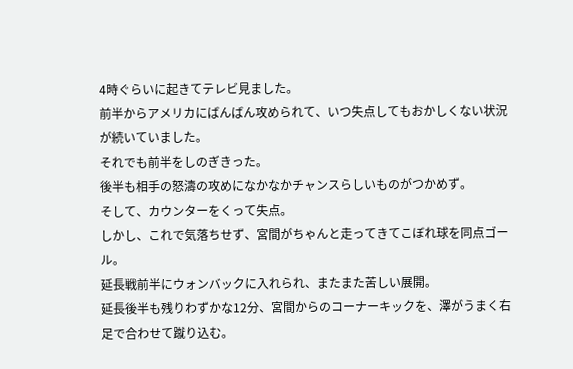4時ぐらいに起きてテレビ見ました。
前半からアメリカにばんばん攻められて、いつ失点してもおかしくない状況が続いていました。
それでも前半をしのぎきった。
後半も相手の怒濤の攻めになかなかチャンスらしいものがつかめず。
そして、カウンターをくって失点。
しかし、これで気落ちせず、宮間がちゃんと走ってきてこぼれ球を同点ゴール。
延長戦前半にウォンバックに入れられ、またまた苦しい展開。
延長後半も残りわずかな12分、宮間からのコーナーキックを、澤がうまく右足で合わせて蹴り込む。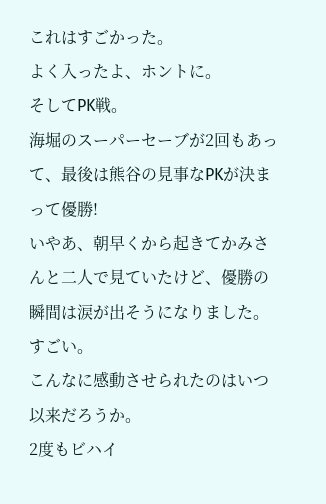これはすごかった。
よく入ったよ、ホントに。
そしてPK戦。
海堀のスーパーセーブが2回もあって、最後は熊谷の見事なPKが決まって優勝!
いやあ、朝早くから起きてかみさんと二人で見ていたけど、優勝の瞬間は涙が出そうになりました。
すごい。
こんなに感動させられたのはいつ以来だろうか。
2度もビハイ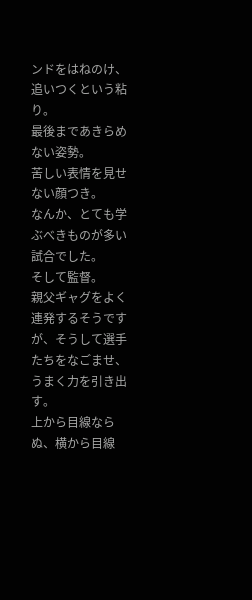ンドをはねのけ、追いつくという粘り。
最後まであきらめない姿勢。
苦しい表情を見せない顔つき。
なんか、とても学ぶべきものが多い試合でした。
そして監督。
親父ギャグをよく連発するそうですが、そうして選手たちをなごませ、うまく力を引き出す。
上から目線ならぬ、横から目線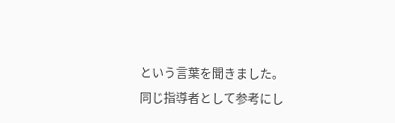という言葉を聞きました。
同じ指導者として参考にし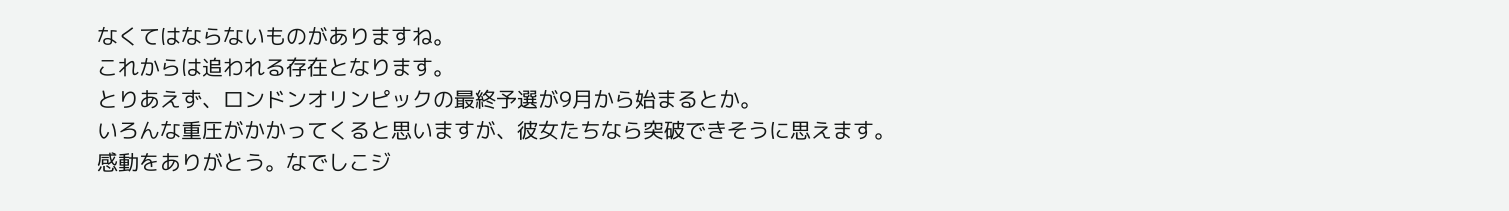なくてはならないものがありますね。
これからは追われる存在となります。
とりあえず、ロンドンオリンピックの最終予選が9月から始まるとか。
いろんな重圧がかかってくると思いますが、彼女たちなら突破できそうに思えます。
感動をありがとう。なでしこジ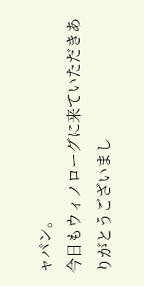ャパン。
今日もウィノローグに来ていただきありがとうございまし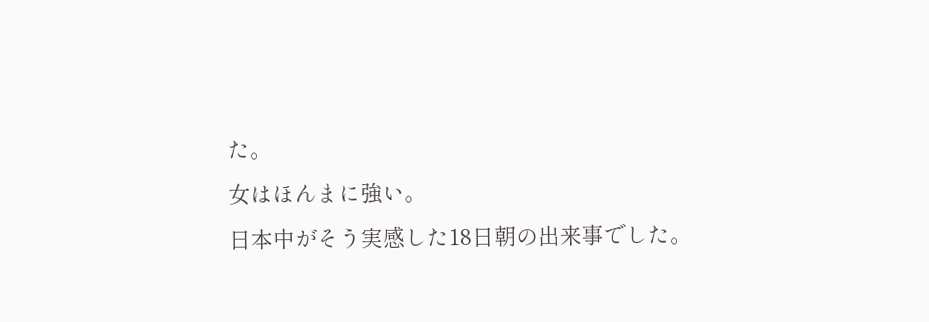た。
女はほんまに強い。
日本中がそう実感した18日朝の出来事でした。